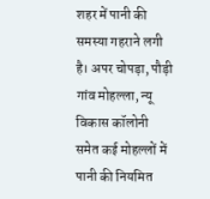शहर में पानी की समस्या गहराने लगी है। अपर चोपड़ा, पौड़ी गांव मोहल्ला, न्यू विकास कॉलोनी समेत कई मोहल्लों में पानी की नियमित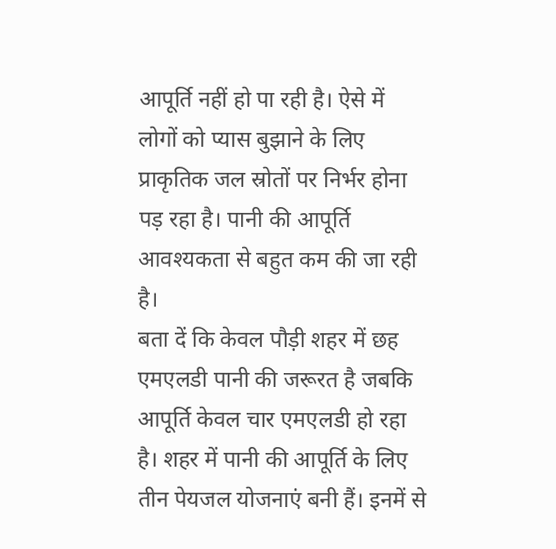आपूर्ति नहीं हो पा रही है। ऐसे में लोगों को प्यास बुझाने के लिए प्राकृतिक जल स्रोतों पर निर्भर होना पड़ रहा है। पानी की आपूर्ति आवश्यकता से बहुत कम की जा रही है।
बता दें कि केवल पौड़ी शहर में छह एमएलडी पानी की जरूरत है जबकि आपूर्ति केवल चार एमएलडी हो रहा है। शहर में पानी की आपूर्ति के लिए तीन पेयजल योजनाएं बनी हैं। इनमें से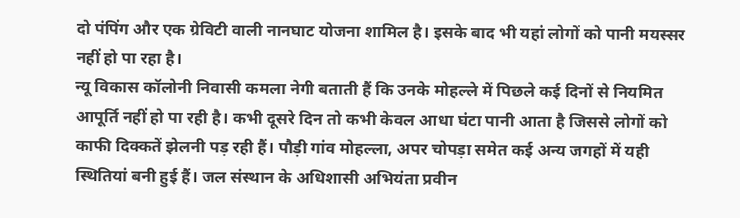दो पंपिंग और एक ग्रेविटी वाली नानघाट योजना शामिल है। इसके बाद भी यहां लोगों को पानी मयस्सर नहीं हो पा रहा है।
न्यू विकास कॉलोनी निवासी कमला नेगी बताती हैं कि उनके मोहल्ले में पिछले कई दिनों से नियमित आपूर्ति नहीं हो पा रही है। कभी दूसरे दिन तो कभी केवल आधा घंटा पानी आता है जिससे लोगों को काफी दिक्कतें झेलनी पड़ रही हैं। पौड़ी गांव मोहल्ला, अपर चोपड़ा समेत कई अन्य जगहों में यही स्थितियां बनी हुई हैं। जल संस्थान के अधिशासी अभियंता प्रवीन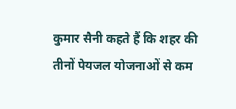कुमार सैनी कहते हैं कि शहर की तीनों पेयजल योजनाओं से कम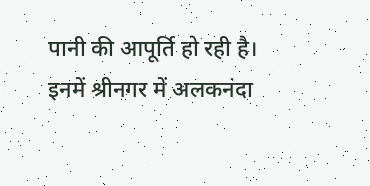पानी की आपूर्ति हो रही है। इनमें श्रीनगर में अलकनंदा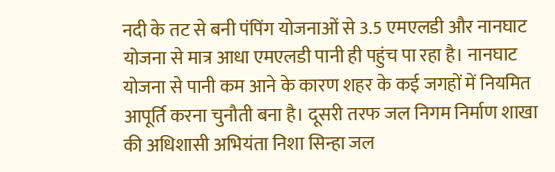नदी के तट से बनी पंपिंग योजनाओं से 3.5 एमएलडी और नानघाट योजना से मात्र आधा एमएलडी पानी ही पहुंच पा रहा है। नानघाट योजना से पानी कम आने के कारण शहर के कई जगहों में नियमित आपूर्ति करना चुनौती बना है। दूसरी तरफ जल निगम निर्माण शाखा की अधिशासी अभियंता निशा सिन्हा जल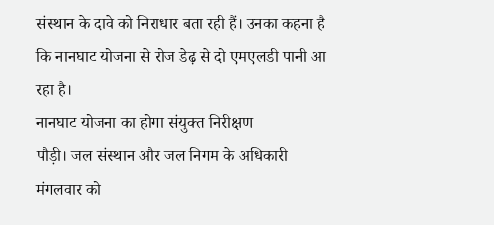संस्थान के दावे को निराधार बता रही हैं। उनका कहना है कि नानघाट योजना से रोज डेढ़ से दो एमएलडी पानी आ रहा है।
नानघाट योजना का होगा संयुक्त निरीक्षण
पौड़ी। जल संस्थान और जल निगम के अधिकारी मंगलवार को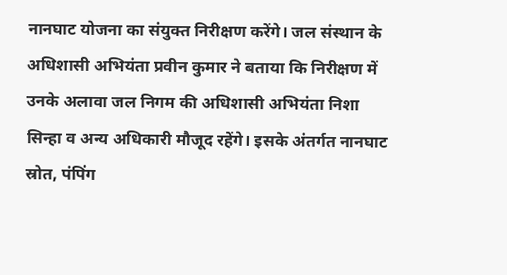नानघाट योजना का संयुक्त निरीक्षण करेंगे। जल संस्थान के अधिशासी अभियंता प्रवीन कुमार ने बताया कि निरीक्षण में उनके अलावा जल निगम की अधिशासी अभियंता निशा सिन्हा व अन्य अधिकारी मौजूद रहेंगे। इसके अंतर्गत नानघाट स्रोत, पंपिंग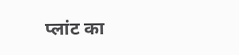प्लांट का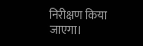निरीक्षण किया जाएगा।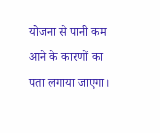योजना से पानी कम आने के कारणों का पता लगाया जाएगा।